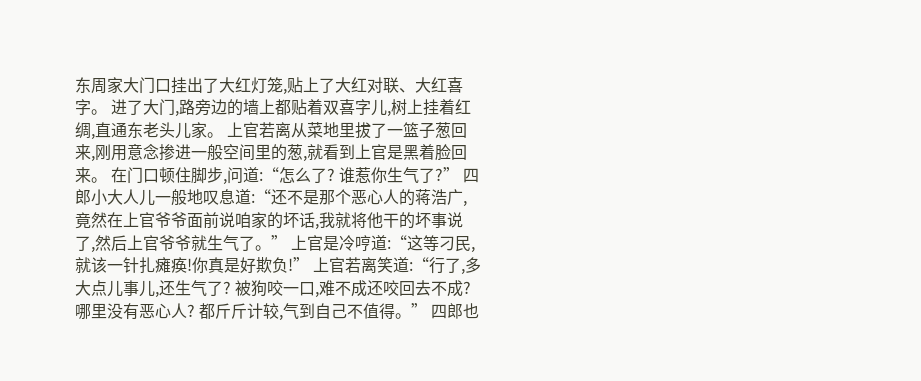东周家大门口挂出了大红灯笼,贴上了大红对联、大红喜字。 进了大门,路旁边的墙上都贴着双喜字儿,树上挂着红绸,直通东老头儿家。 上官若离从菜地里拔了一篮子葱回来,刚用意念掺进一般空间里的葱,就看到上官是黑着脸回来。 在门口顿住脚步,问道:“怎么了? 谁惹你生气了?” 四郎小大人儿一般地叹息道:“还不是那个恶心人的蒋浩广,竟然在上官爷爷面前说咱家的坏话,我就将他干的坏事说了,然后上官爷爷就生气了。” 上官是冷哼道:“这等刁民,就该一针扎瘫痪!你真是好欺负!” 上官若离笑道:“行了,多大点儿事儿,还生气了? 被狗咬一口,难不成还咬回去不成? 哪里没有恶心人? 都斤斤计较,气到自己不值得。” 四郎也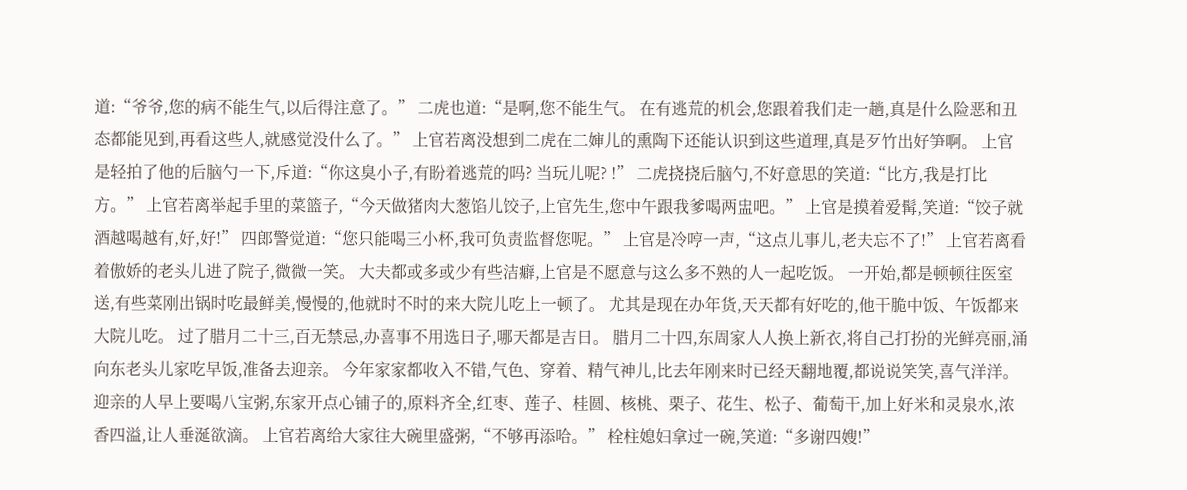道:“爷爷,您的病不能生气,以后得注意了。” 二虎也道:“是啊,您不能生气。 在有逃荒的机会,您跟着我们走一趟,真是什么险恶和丑态都能见到,再看这些人,就感觉没什么了。” 上官若离没想到二虎在二婶儿的熏陶下还能认识到这些道理,真是歹竹出好笋啊。 上官是轻拍了他的后脑勺一下,斥道:“你这臭小子,有盼着逃荒的吗? 当玩儿呢? !” 二虎挠挠后脑勺,不好意思的笑道:“比方,我是打比方。” 上官若离举起手里的菜篮子,“今天做猪肉大葱馅儿饺子,上官先生,您中午跟我爹喝两盅吧。” 上官是摸着爱髯,笑道:“饺子就酒越喝越有,好,好!” 四郎警觉道:“您只能喝三小杯,我可负责监督您呢。” 上官是冷哼一声,“这点儿事儿,老夫忘不了!” 上官若离看着傲娇的老头儿进了院子,微微一笑。 大夫都或多或少有些洁癖,上官是不愿意与这么多不熟的人一起吃饭。 一开始,都是顿顿往医室送,有些菜刚出锅时吃最鲜美,慢慢的,他就时不时的来大院儿吃上一顿了。 尤其是现在办年货,天天都有好吃的,他干脆中饭、午饭都来大院儿吃。 过了腊月二十三,百无禁忌,办喜事不用选日子,哪天都是吉日。 腊月二十四,东周家人人换上新衣,将自己打扮的光鲜亮丽,涌向东老头儿家吃早饭,准备去迎亲。 今年家家都收入不错,气色、穿着、精气神儿,比去年刚来时已经天翻地覆,都说说笑笑,喜气洋洋。 迎亲的人早上要喝八宝粥,东家开点心铺子的,原料齐全,红枣、莲子、桂圆、核桃、栗子、花生、松子、葡萄干,加上好米和灵泉水,浓香四溢,让人垂涎欲滴。 上官若离给大家往大碗里盛粥,“不够再添哈。” 栓柱媳妇拿过一碗,笑道:“多谢四嫂!”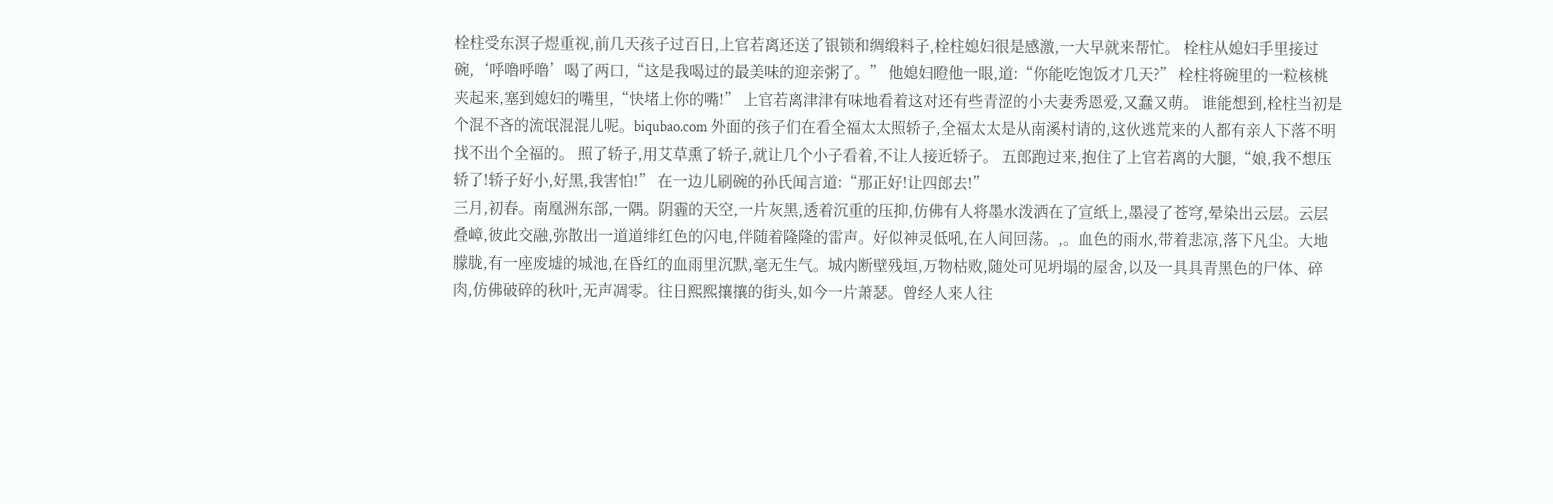栓柱受东溟子煜重视,前几天孩子过百日,上官若离还送了银锁和绸缎料子,栓柱媳妇很是感激,一大早就来帮忙。 栓柱从媳妇手里接过碗,‘呼噜呼噜’喝了两口,“这是我喝过的最美味的迎亲粥了。” 他媳妇瞪他一眼,道:“你能吃饱饭才几天?” 栓柱将碗里的一粒核桃夹起来,塞到媳妇的嘴里,“快堵上你的嘴!” 上官若离津津有味地看着这对还有些青涩的小夫妻秀恩爱,又蠢又萌。 谁能想到,栓柱当初是个混不吝的流氓混混儿呢。biqubao.com 外面的孩子们在看全福太太照轿子,全福太太是从南溪村请的,这伙逃荒来的人都有亲人下落不明找不出个全福的。 照了轿子,用艾草熏了轿子,就让几个小子看着,不让人接近轿子。 五郎跑过来,抱住了上官若离的大腿,“娘,我不想压轿了!轿子好小,好黑,我害怕!” 在一边儿刷碗的孙氏闻言道:“那正好!让四郎去!”
三月,初春。南凰洲东部,一隅。阴霾的天空,一片灰黑,透着沉重的压抑,仿佛有人将墨水泼洒在了宣纸上,墨浸了苍穹,晕染出云层。云层叠嶂,彼此交融,弥散出一道道绯红色的闪电,伴随着隆隆的雷声。好似神灵低吼,在人间回荡。,。血色的雨水,带着悲凉,落下凡尘。大地朦胧,有一座废墟的城池,在昏红的血雨里沉默,毫无生气。城内断壁残垣,万物枯败,随处可见坍塌的屋舍,以及一具具青黑色的尸体、碎肉,仿佛破碎的秋叶,无声凋零。往日熙熙攘攘的街头,如今一片萧瑟。曾经人来人往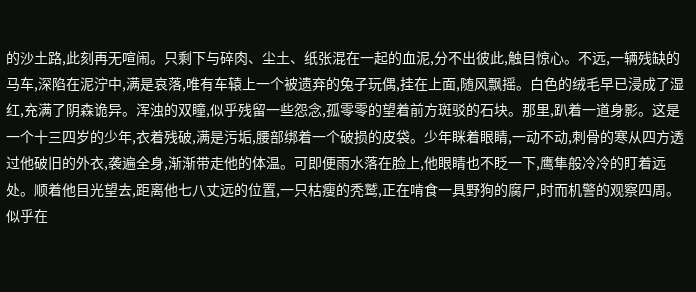的沙土路,此刻再无喧闹。只剩下与碎肉、尘土、纸张混在一起的血泥,分不出彼此,触目惊心。不远,一辆残缺的马车,深陷在泥泞中,满是哀落,唯有车辕上一个被遗弃的兔子玩偶,挂在上面,随风飘摇。白色的绒毛早已浸成了湿红,充满了阴森诡异。浑浊的双瞳,似乎残留一些怨念,孤零零的望着前方斑驳的石块。那里,趴着一道身影。这是一个十三四岁的少年,衣着残破,满是污垢,腰部绑着一个破损的皮袋。少年眯着眼睛,一动不动,刺骨的寒从四方透过他破旧的外衣,袭遍全身,渐渐带走他的体温。可即便雨水落在脸上,他眼睛也不眨一下,鹰隼般冷冷的盯着远处。顺着他目光望去,距离他七八丈远的位置,一只枯瘦的秃鹫,正在啃食一具野狗的腐尸,时而机警的观察四周。似乎在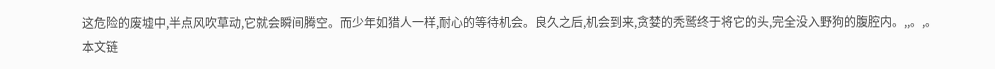这危险的废墟中,半点风吹草动,它就会瞬间腾空。而少年如猎人一样,耐心的等待机会。良久之后,机会到来,贪婪的秃鹫终于将它的头,完全没入野狗的腹腔内。,,。,。
本文链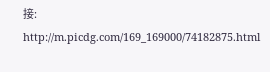接:
http://m.picdg.com/169_169000/74182875.html